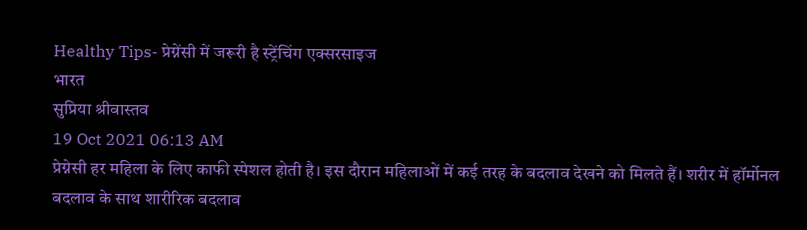Healthy Tips- प्रेग्नेंसी में जरूरी है स्ट्रेंचिंग एक्सरसाइज
भारत
सुप्रिया श्रीवास्तव
19 Oct 2021 06:13 AM
प्रेग्नेसी हर महिला के लिए काफी स्पेशल होती है। इस दौरान महिलाओं में कई तरह के बदलाव देखने को मिलते हैं। शरीर में हॉर्मोनल बदलाव के साथ शारीरिक बदलाव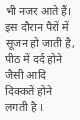भी नजर आते हैं। इस दौरान पैरों में सूजन हो जाती है, पीठ में दर्द होने जैसी आदि दिक्कतें होने लगती है ।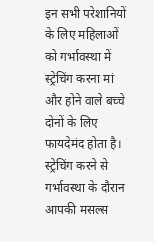इन सभी परेशानियों के लिए महिलाओं को गर्भावस्था में स्ट्रेचिंग करना मां और होने वाले बच्चे दोनों के लिए फायदेमंद होता है। स्ट्रेचिंग करने से गर्भावस्था के दौरान आपकी मसल्स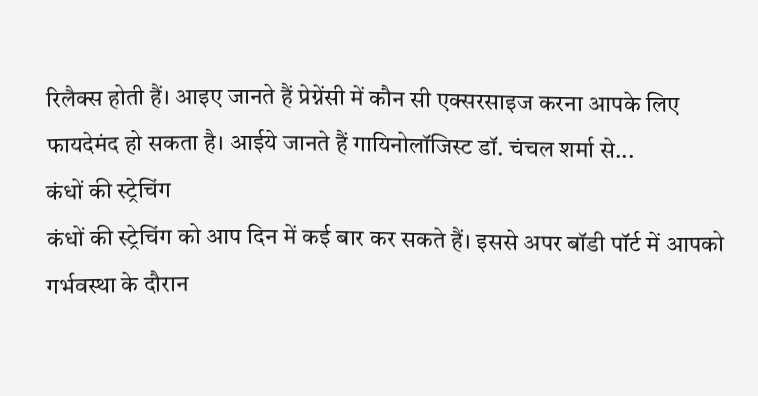रिलैक्स होती हैं। आइए जानते हैं प्रेग्नेंसी में कौन सी एक्सरसाइज करना आपके लिए फायदेमंद हो सकता है। आईये जानते हैं गायिनोलॉजिस्ट डॉ. चंचल शर्मा से...
कंधों की स्ट्रेचिंग
कंधों की स्ट्रेचिंग को आप दिन में कई बार कर सकते हैं। इससे अपर बॉडी पॉर्ट में आपको गर्भवस्था के दौरान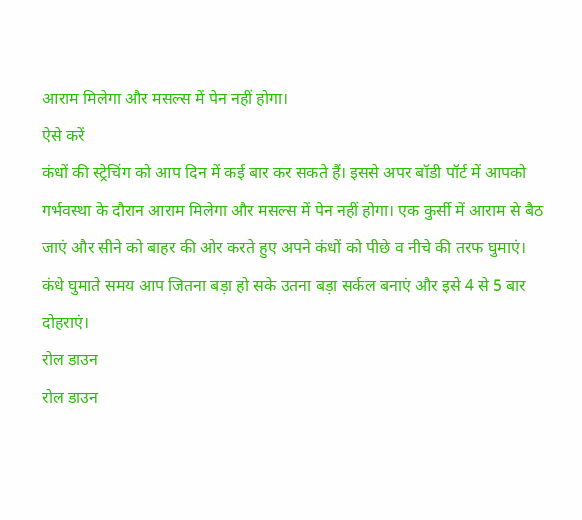आराम मिलेगा और मसल्स में पेन नहीं होगा।
ऐसे करें
कंधों की स्ट्रेचिंग को आप दिन में कई बार कर सकते हैं। इससे अपर बॉडी पॉर्ट में आपको गर्भवस्था के दौरान आराम मिलेगा और मसल्स में पेन नहीं होगा। एक कुर्सी में आराम से बैठ जाएं और सीने को बाहर की ओर करते हुए अपने कंधों को पीछे व नीचे की तरफ घुमाएं। कंधे घुमाते समय आप जितना बड़ा हो सके उतना बड़ा सर्कल बनाएं और इसे 4 से 5 बार दोहराएं।
रोल डाउन
रोल डाउन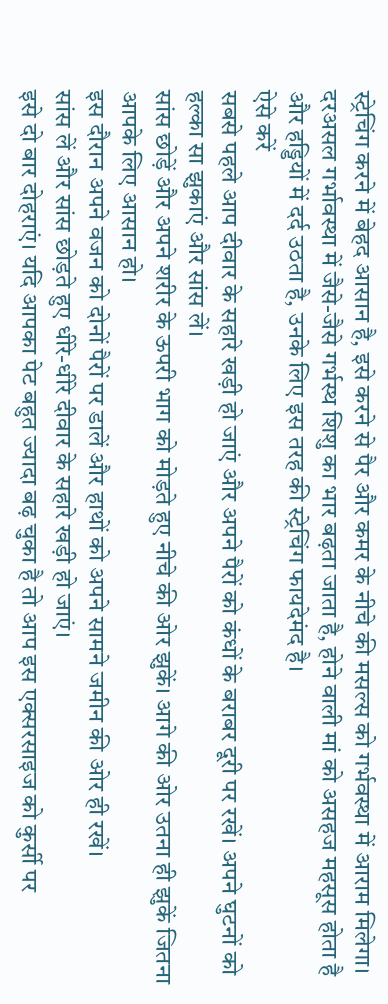स्ट्रेचिंग करने में बेहद आसान है, इसे करने से पैर और कमर के नीचे की मसल्स को गर्भवस्था में आराम मिलेगा। दरअसल गर्भावस्था में जैसे-जैसे गर्भस्थ शिशु का भार बढ़ता जाता है, होने वाली मां को असहज महसूस होता है और हड्डियों में दर्द उठता है, उनके लिए इस तरह की स्ट्रेचिंग फायदेमंद है।
ऐसे करें
सबसे पहले आप दीवार के सहारे खड़ी हो जाएं और अपने पैरों को कंधों के बराबर दूरी पर रखें। अपने घुटनों को हल्का सा झुकाएं और सांस लें।
सांस छोड़ें और अपने शरीर के ऊपरी भाग को मोड़ते हुए नीचे की ओर झुकें। आगे की ओर उतना ही झुकें जितना आपके लिए आसान हो।
इस दौरान अपने वजन को दोनों पैरों पर डालें और हाथों को अपने सामने जमीन की ओर ही रखें।
सांस लें और सांस छोड़ते हुए धीरे-धीरे दीवार के सहारे खड़ी हो जाएं।
इसे दो बार दोहराएं। यदि आपका पेट बहुत ज्यादा बढ़ चुका है तो आप इस एक्सरसाइज को कुर्सी पर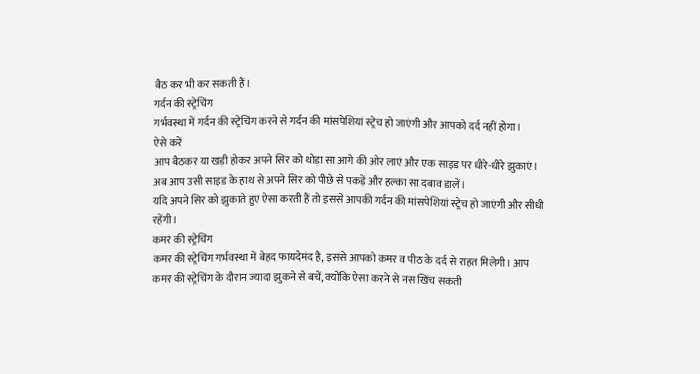बैठ कर भी कर सकती हैं।
गर्दन की स्ट्रेचिंग
गर्भवस्था में गर्दन की स्ट्रेचिंग करने से गर्दन की मांसपेशियां स्ट्रेच हो जाएंगी और आपको दर्द नहीं होगा।
ऐसे करें
आप बैठकर या खड़ी होकर अपने सिर को थोड़ा सा आगे की ओर लाएं और एक साइड पर धीरे-धीरे झुकाएं।
अब आप उसी साइड के हाथ से अपने सिर को पीछे से पकड़ें और हल्का सा दबाव डालें।
यदि अपने सिर को झुकाते हुए ऐसा करती हैं तो इससे आपकी गर्दन की मांसपेशियां स्ट्रेच हो जाएंगी और सीधी रहेंगी।
कमर की स्ट्रेचिंग
कमर की स्ट्रेचिंग गर्भवस्था में बेहद फायदेमंद है, इससे आपको कमर व पीठ के दर्द से राहत मिलेगी। आप कमर की स्ट्रेचिंग के दौरान ज्यादा झुकने से बचें, क्योंकि ऐसा करने से नस खिंच सकती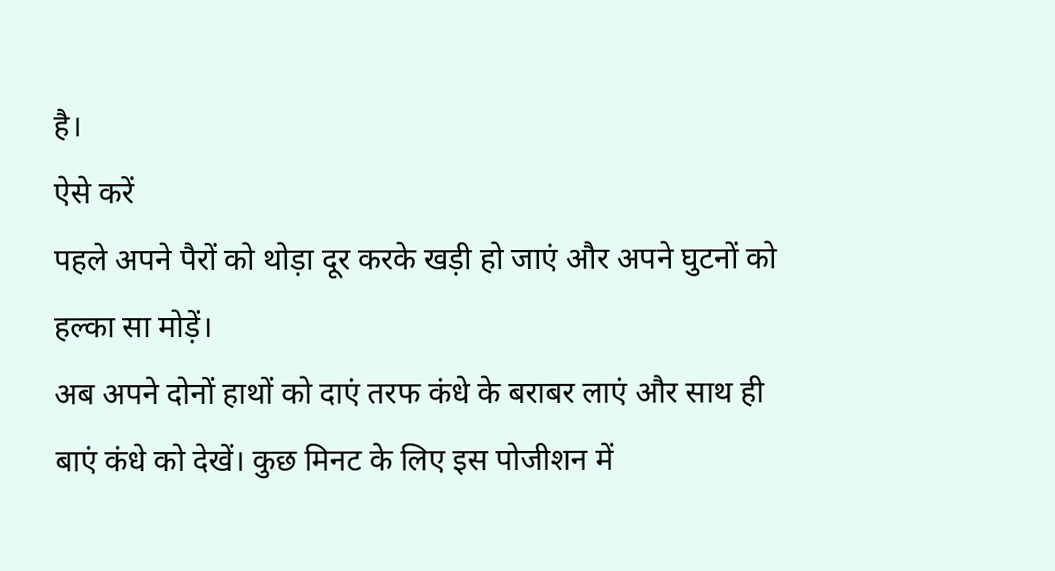है।
ऐसे करें
पहले अपने पैरों को थोड़ा दूर करके खड़ी हो जाएं और अपने घुटनों को हल्का सा मोड़ें।
अब अपने दोनों हाथों को दाएं तरफ कंधे के बराबर लाएं और साथ ही बाएं कंधे को देखें। कुछ मिनट के लिए इस पोजीशन में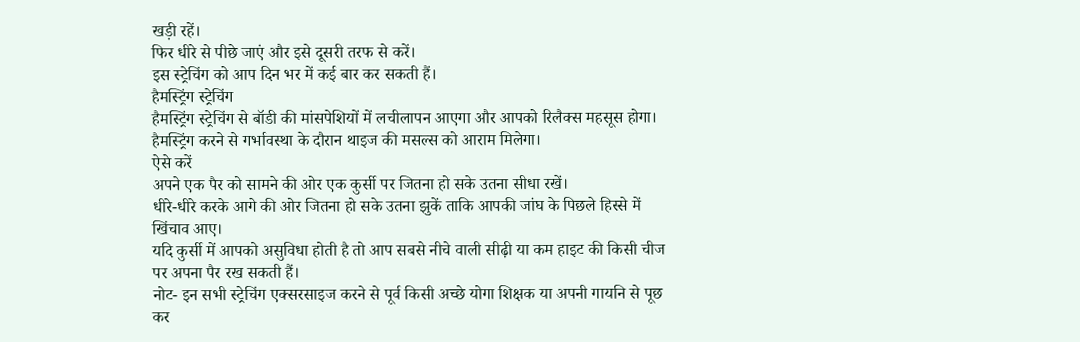खड़ी रहें।
फिर धीरे से पीछे जाएं और इसे दूसरी तरफ से करें।
इस स्ट्रेचिंग को आप दिन भर में कई बार कर सकती हैं।
हैमस्ट्रिंग स्ट्रेचिंग
हैमस्ट्रिंग स्ट्रेचिंग से बॉडी की मांसपेशियों में लचीलापन आएगा और आपको रिलैक्स महसूस होगा। हैमस्ट्रिंग करने से गर्भावस्था के दौरान थाइज की मसल्स को आराम मिलेगा।
ऐसे करें
अपने एक पैर को सामने की ओर एक कुर्सी पर जितना हो सके उतना सीधा रखें।
धीरे-धीरे करके आगे की ओर जितना हो सके उतना झुकें ताकि आपकी जांघ के पिछले हिस्से में खिंचाव आए।
यदि कुर्सी में आपको असुविधा होती है तो आप सबसे नीचे वाली सीढ़ी या कम हाइट की किसी चीज पर अपना पैर रख सकती हैं।
नोट- इन सभी स्ट्रेचिंग एक्सरसाइज करने से पूर्व किसी अच्छे योगा शिक्षक या अपनी गायनि से पूछ कर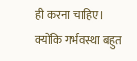ही करना चाहिए। क्योंकि गर्भवस्था बहुत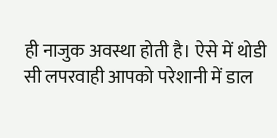ही नाजुक अवस्था होती है। ऐसे में थोडी सी लपरवाही आपको परेशानी में डाल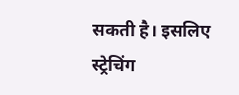सकती है। इसलिए स्ट्रेचिंग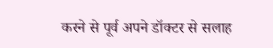करने से पूर्व अपने डॉक्टर से सलाह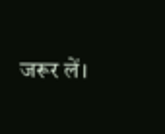जरूर लें।